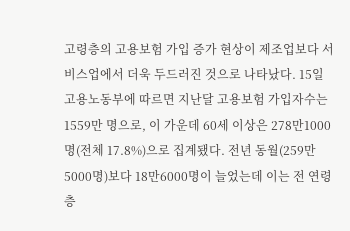고령층의 고용보험 가입 증가 현상이 제조업보다 서비스업에서 더욱 두드러진 것으로 나타났다. 15일 고용노동부에 따르면 지난달 고용보험 가입자수는 1559만 명으로, 이 가운데 60세 이상은 278만1000명(전체 17.8%)으로 집계됐다. 전년 동월(259만5000명)보다 18만6000명이 늘었는데 이는 전 연령층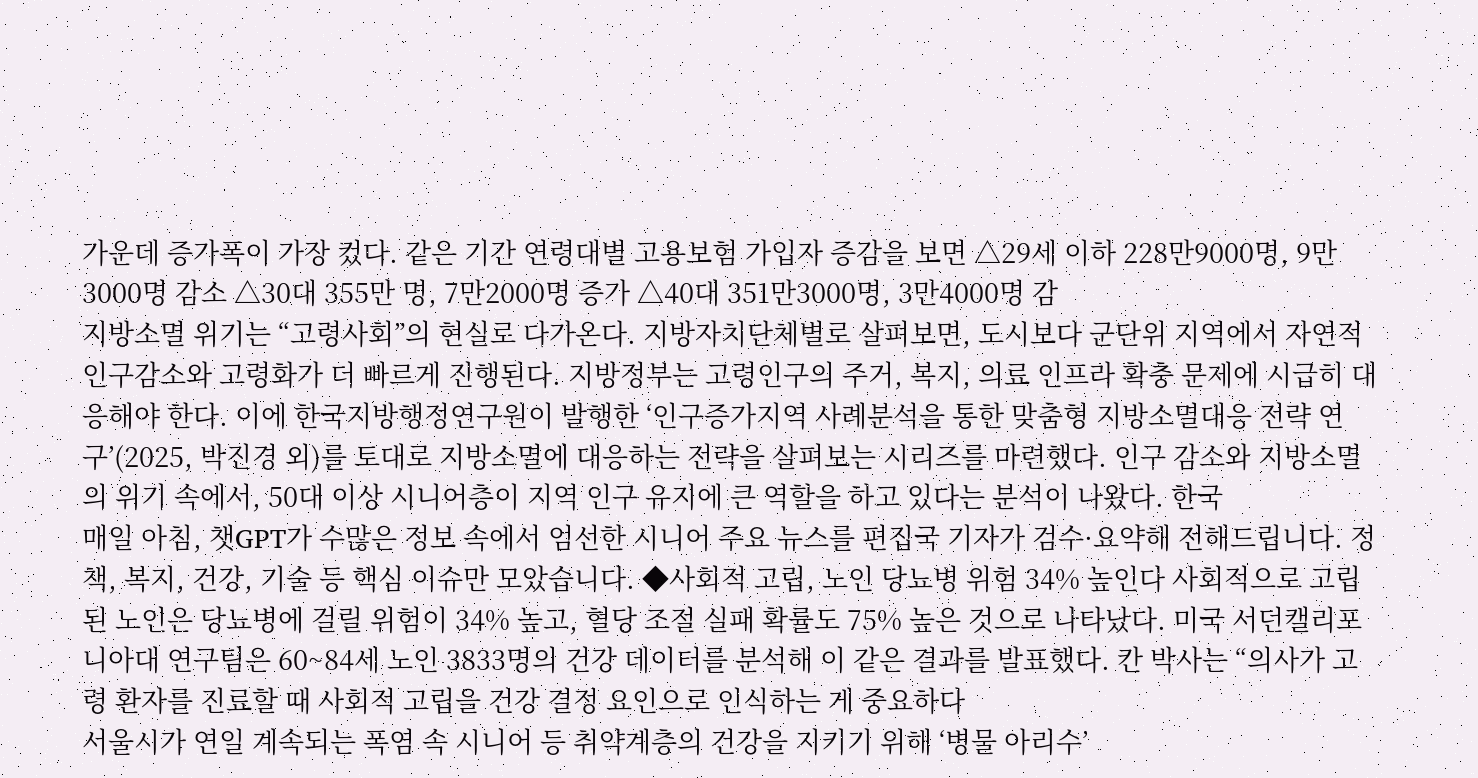가운데 증가폭이 가장 컸다. 같은 기간 연령대별 고용보험 가입자 증감을 보면 △29세 이하 228만9000명, 9만3000명 감소 △30대 355만 명, 7만2000명 증가 △40대 351만3000명, 3만4000명 감
지방소멸 위기는 “고령사회”의 현실로 다가온다. 지방자치단체별로 살펴보면, 도시보다 군단위 지역에서 자연적 인구감소와 고령화가 더 빠르게 진행된다. 지방정부는 고령인구의 주거, 복지, 의료 인프라 확충 문제에 시급히 대응해야 한다. 이에 한국지방행정연구원이 발행한 ‘인구증가지역 사례분석을 통한 맞춤형 지방소멸대응 전략 연구’(2025, 박진경 외)를 토대로 지방소멸에 대응하는 전략을 살펴보는 시리즈를 마련했다. 인구 감소와 지방소멸의 위기 속에서, 50대 이상 시니어층이 지역 인구 유지에 큰 역할을 하고 있다는 분석이 나왔다. 한국
매일 아침, 챗GPT가 수많은 정보 속에서 엄선한 시니어 주요 뉴스를 편집국 기자가 검수·요약해 전해드립니다. 정책, 복지, 건강, 기술 등 핵심 이슈만 모았습니다. ◆사회적 고립, 노인 당뇨병 위험 34% 높인다 사회적으로 고립된 노인은 당뇨병에 걸릴 위험이 34% 높고, 혈당 조절 실패 확률도 75% 높은 것으로 나타났다. 미국 서던캘리포니아대 연구팀은 60~84세 노인 3833명의 건강 데이터를 분석해 이 같은 결과를 발표했다. 칸 박사는 “의사가 고령 환자를 진료할 때 사회적 고립을 건강 결정 요인으로 인식하는 게 중요하다
서울시가 연일 계속되는 폭염 속 시니어 등 취약계층의 건강을 지키기 위해 ‘병물 아리수’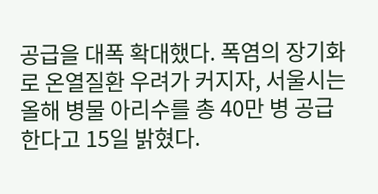공급을 대폭 확대했다. 폭염의 장기화로 온열질환 우려가 커지자, 서울시는 올해 병물 아리수를 총 40만 병 공급한다고 15일 밝혔다.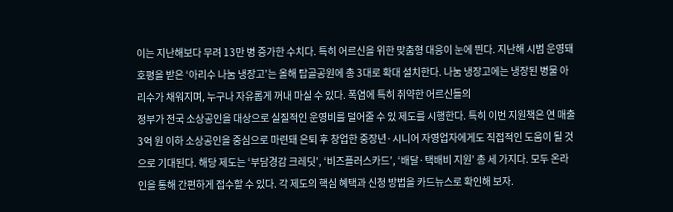이는 지난해보다 무려 13만 병 증가한 수치다. 특히 어르신을 위한 맞춤형 대응이 눈에 띈다. 지난해 시범 운영돼 호평을 받은 ‘아리수 나눔 냉장고’는 올해 탑골공원에 총 3대로 확대 설치한다. 나눔 냉장고에는 냉장된 병물 아리수가 채워지며, 누구나 자유롭게 꺼내 마실 수 있다. 폭염에 특히 취약한 어르신들의
정부가 전국 소상공인을 대상으로 실질적인 운영비를 덜어줄 수 있 제도를 시행한다. 특히 이번 지원책은 연 매출 3억 원 이하 소상공인을 중심으로 마련돼 은퇴 후 창업한 중장년·시니어 자영업자에게도 직접적인 도움이 될 것으로 기대된다. 해당 제도는 ‘부담경감 크레딧’, ‘비즈플러스카드’, ‘배달·택배비 지원’ 총 세 가지다. 모두 온라인을 통해 간편하게 접수할 수 있다. 각 제도의 핵심 혜택과 신청 방법을 카드뉴스로 확인해 보자.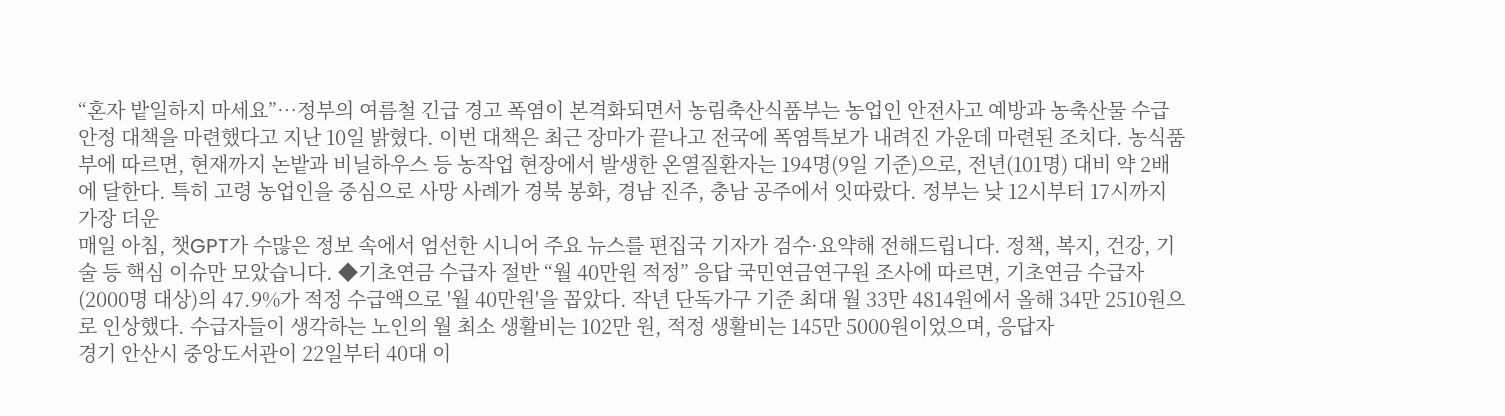“혼자 밭일하지 마세요”…정부의 여름철 긴급 경고 폭염이 본격화되면서 농림축산식품부는 농업인 안전사고 예방과 농축산물 수급 안정 대책을 마련했다고 지난 10일 밝혔다. 이번 대책은 최근 장마가 끝나고 전국에 폭염특보가 내려진 가운데 마련된 조치다. 농식품부에 따르면, 현재까지 논밭과 비닐하우스 등 농작업 현장에서 발생한 온열질환자는 194명(9일 기준)으로, 전년(101명) 대비 약 2배에 달한다. 특히 고령 농업인을 중심으로 사망 사례가 경북 봉화, 경남 진주, 충남 공주에서 잇따랐다. 정부는 낮 12시부터 17시까지 가장 더운
매일 아침, 챗GPT가 수많은 정보 속에서 엄선한 시니어 주요 뉴스를 편집국 기자가 검수·요약해 전해드립니다. 정책, 복지, 건강, 기술 등 핵심 이슈만 모았습니다. ◆기초연금 수급자 절반 “월 40만원 적정” 응답 국민연금연구원 조사에 따르면, 기초연금 수급자(2000명 대상)의 47.9%가 적정 수급액으로 '월 40만원'을 꼽았다. 작년 단독가구 기준 최대 월 33만 4814원에서 올해 34만 2510원으로 인상했다. 수급자들이 생각하는 노인의 월 최소 생활비는 102만 원, 적정 생활비는 145만 5000원이었으며, 응답자
경기 안산시 중앙도서관이 22일부터 40대 이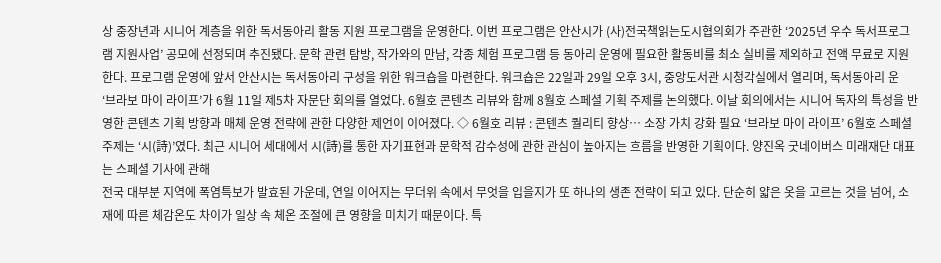상 중장년과 시니어 계층을 위한 독서동아리 활동 지원 프로그램을 운영한다. 이번 프로그램은 안산시가 (사)전국책읽는도시협의회가 주관한 ‘2025년 우수 독서프로그램 지원사업’ 공모에 선정되며 추진됐다. 문학 관련 탐방, 작가와의 만남, 각종 체험 프로그램 등 동아리 운영에 필요한 활동비를 최소 실비를 제외하고 전액 무료로 지원한다. 프로그램 운영에 앞서 안산시는 독서동아리 구성을 위한 워크숍을 마련한다. 워크숍은 22일과 29일 오후 3시, 중앙도서관 시청각실에서 열리며, 독서동아리 운
‘브라보 마이 라이프’가 6월 11일 제5차 자문단 회의를 열었다. 6월호 콘텐츠 리뷰와 함께 8월호 스페셜 기획 주제를 논의했다. 이날 회의에서는 시니어 독자의 특성을 반영한 콘텐츠 기획 방향과 매체 운영 전략에 관한 다양한 제언이 이어졌다. ◇ 6월호 리뷰 : 콘텐츠 퀄리티 향상… 소장 가치 강화 필요 ‘브라보 마이 라이프’ 6월호 스페셜 주제는 ‘시(詩)’였다. 최근 시니어 세대에서 시(詩)를 통한 자기표현과 문학적 감수성에 관한 관심이 높아지는 흐름을 반영한 기획이다. 양진옥 굿네이버스 미래재단 대표는 스페셜 기사에 관해
전국 대부분 지역에 폭염특보가 발효된 가운데, 연일 이어지는 무더위 속에서 무엇을 입을지가 또 하나의 생존 전략이 되고 있다. 단순히 얇은 옷을 고르는 것을 넘어, 소재에 따른 체감온도 차이가 일상 속 체온 조절에 큰 영향을 미치기 때문이다. 특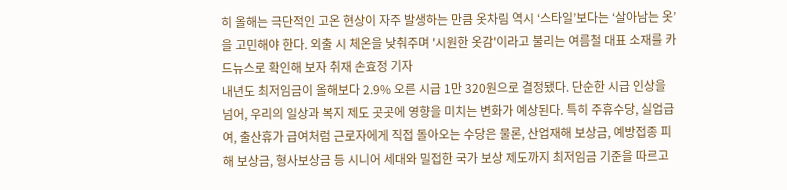히 올해는 극단적인 고온 현상이 자주 발생하는 만큼 옷차림 역시 ‘스타일’보다는 ‘살아남는 옷’을 고민해야 한다. 외출 시 체온을 낮춰주며 '시원한 옷감'이라고 불리는 여름철 대표 소재를 카드뉴스로 확인해 보자 취재 손효정 기자
내년도 최저임금이 올해보다 2.9% 오른 시급 1만 320원으로 결정됐다. 단순한 시급 인상을 넘어, 우리의 일상과 복지 제도 곳곳에 영향을 미치는 변화가 예상된다. 특히 주휴수당, 실업급여, 출산휴가 급여처럼 근로자에게 직접 돌아오는 수당은 물론, 산업재해 보상금, 예방접종 피해 보상금, 형사보상금 등 시니어 세대와 밀접한 국가 보상 제도까지 최저임금 기준을 따르고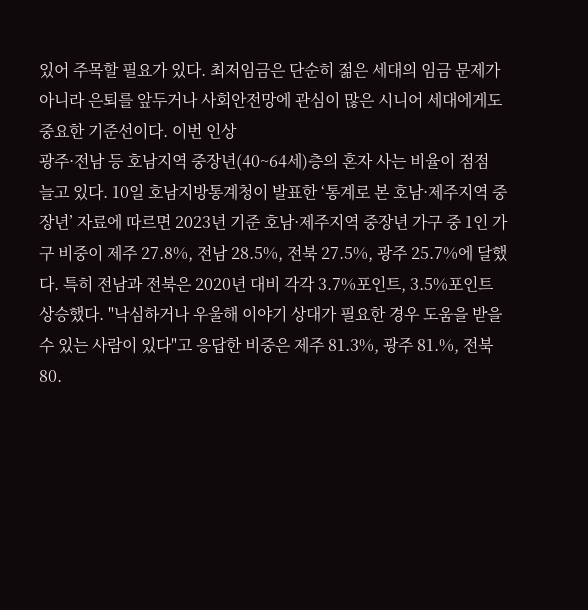있어 주목할 필요가 있다. 최저임금은 단순히 젊은 세대의 임금 문제가 아니라 은퇴를 앞두거나 사회안전망에 관심이 많은 시니어 세대에게도 중요한 기준선이다. 이번 인상
광주·전남 등 호남지역 중장년(40~64세)층의 혼자 사는 비율이 점점 늘고 있다. 10일 호남지방통계청이 발표한 ‘통계로 본 호남·제주지역 중장년’ 자료에 따르면 2023년 기준 호남·제주지역 중장년 가구 중 1인 가구 비중이 제주 27.8%, 전남 28.5%, 전북 27.5%, 광주 25.7%에 달했다. 특히 전남과 전북은 2020년 대비 각각 3.7%포인트, 3.5%포인트 상승했다. "낙심하거나 우울해 이야기 상대가 필요한 경우 도움을 받을 수 있는 사람이 있다"고 응답한 비중은 제주 81.3%, 광주 81.%, 전북 80.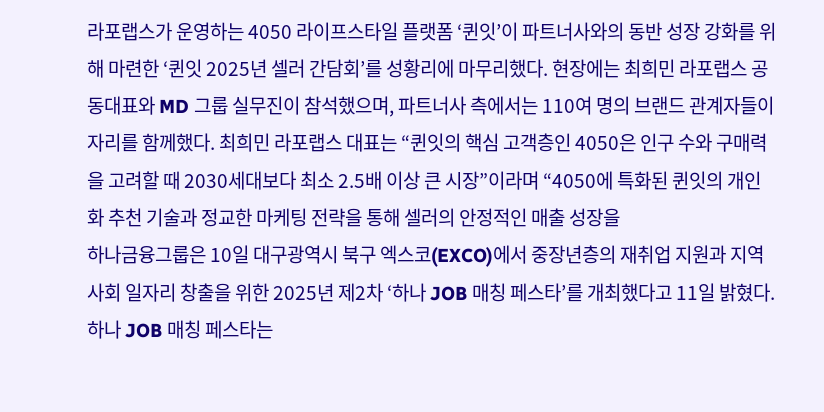라포랩스가 운영하는 4050 라이프스타일 플랫폼 ‘퀸잇’이 파트너사와의 동반 성장 강화를 위해 마련한 ‘퀸잇 2025년 셀러 간담회’를 성황리에 마무리했다. 현장에는 최희민 라포랩스 공동대표와 MD 그룹 실무진이 참석했으며, 파트너사 측에서는 110여 명의 브랜드 관계자들이 자리를 함께했다. 최희민 라포랩스 대표는 “퀸잇의 핵심 고객층인 4050은 인구 수와 구매력을 고려할 때 2030세대보다 최소 2.5배 이상 큰 시장”이라며 “4050에 특화된 퀸잇의 개인화 추천 기술과 정교한 마케팅 전략을 통해 셀러의 안정적인 매출 성장을
하나금융그룹은 10일 대구광역시 북구 엑스코(EXCO)에서 중장년층의 재취업 지원과 지역 사회 일자리 창출을 위한 2025년 제2차 ‘하나 JOB 매칭 페스타’를 개최했다고 11일 밝혔다. 하나 JOB 매칭 페스타는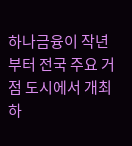하나금융이 작년부터 전국 주요 거점 도시에서 개최하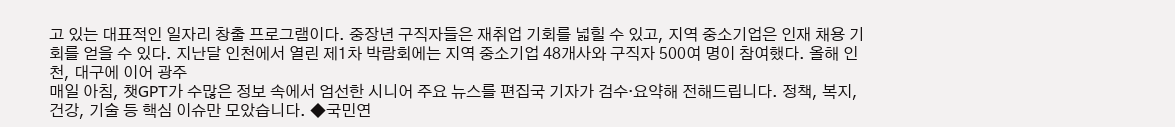고 있는 대표적인 일자리 창출 프로그램이다. 중장년 구직자들은 재취업 기회를 넓힐 수 있고, 지역 중소기업은 인재 채용 기회를 얻을 수 있다. 지난달 인천에서 열린 제1차 박람회에는 지역 중소기업 48개사와 구직자 500여 명이 참여했다. 올해 인천, 대구에 이어 광주
매일 아침, 챗GPT가 수많은 정보 속에서 엄선한 시니어 주요 뉴스를 편집국 기자가 검수·요약해 전해드립니다. 정책, 복지, 건강, 기술 등 핵심 이슈만 모았습니다. ◆국민연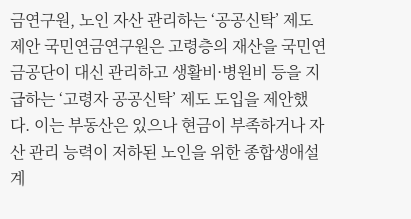금연구원, 노인 자산 관리하는 ‘공공신탁’ 제도 제안 국민연금연구원은 고령층의 재산을 국민연금공단이 대신 관리하고 생활비·병원비 등을 지급하는 ‘고령자 공공신탁’ 제도 도입을 제안했다. 이는 부동산은 있으나 현금이 부족하거나 자산 관리 능력이 저하된 노인을 위한 종합생애설계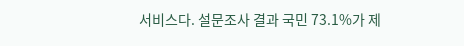서비스다. 설문조사 결과 국민 73.1%가 제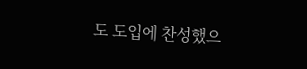도 도입에 찬성했으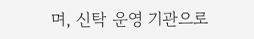며, 신탁 운영 기관으로